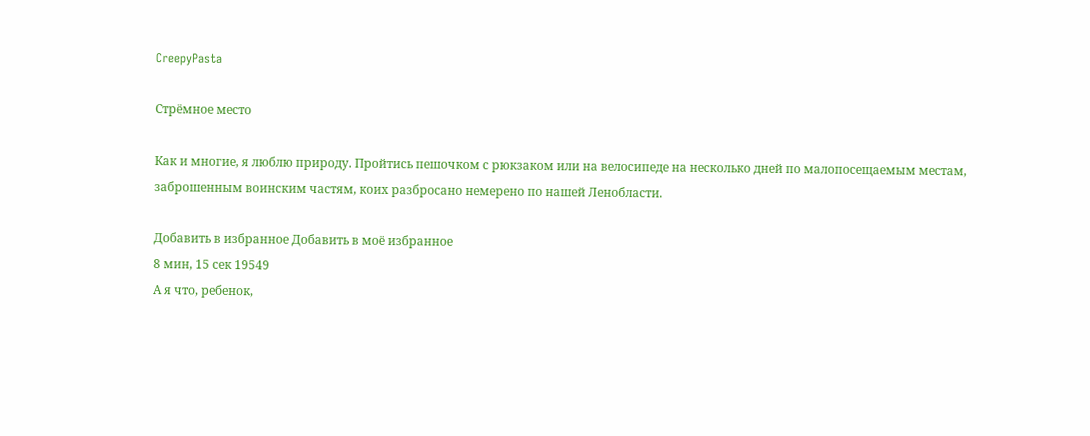CreepyPasta

Стрёмное место

Как и многие, я люблю природу. Пройтись пешочком с рюкзаком или на велосипеде на несколько дней по малопосещаемым местам, заброшенным воинским частям, коих разбросано немерено по нашей Ленобласти.

Добавить в избранное Добавить в моё избранное
8 мин, 15 сек 19549
А я что, ребенок,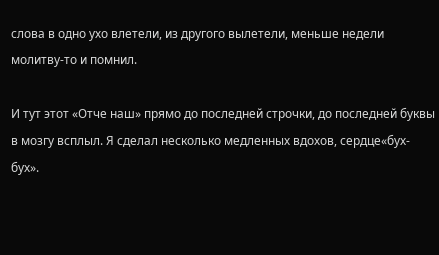слова в одно ухо влетели, из другого вылетели, меньше недели молитву-то и помнил.

И тут этот «Отче наш» прямо до последней строчки, до последней буквы в мозгу всплыл. Я сделал несколько медленных вдохов, сердце«бух-бух».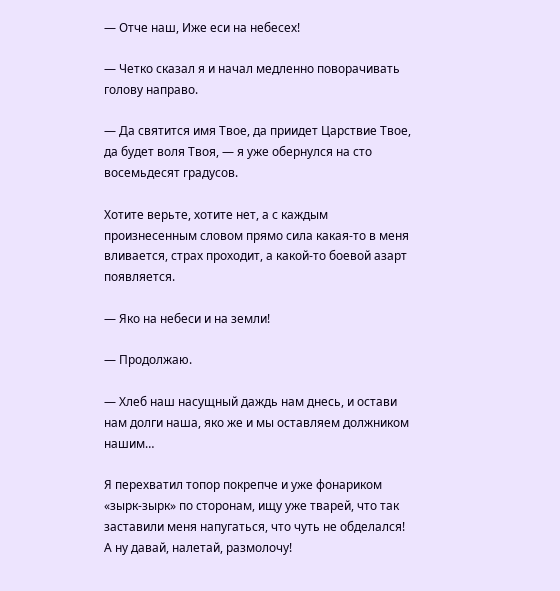— Отче наш, Иже еси на небесех!

— Четко сказал я и начал медленно поворачивать голову направо.

— Да святится имя Твое, да приидет Царствие Твое, да будет воля Твоя, — я уже обернулся на сто восемьдесят градусов.

Хотите верьте, хотите нет, а с каждым произнесенным словом прямо сила какая-то в меня вливается, страх проходит, а какой-то боевой азарт появляется.

— Яко на небеси и на земли!

— Продолжаю.

— Хлеб наш насущный даждь нам днесь, и остави нам долги наша, яко же и мы оставляем должником нашим…

Я перехватил топор покрепче и уже фонариком «зырк-зырк» по сторонам, ищу уже тварей, что так заставили меня напугаться, что чуть не обделался! А ну давай, налетай, размолочу!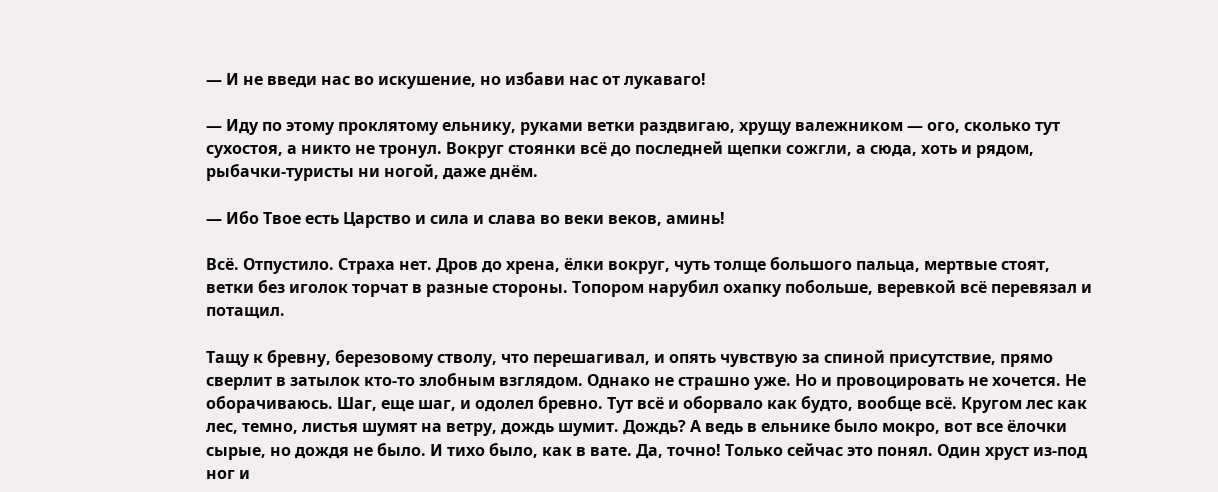— И не введи нас во искушение, но избави нас от лукаваго!

— Иду по этому проклятому ельнику, руками ветки раздвигаю, хрущу валежником — ого, сколько тут сухостоя, а никто не тронул. Вокруг стоянки всё до последней щепки сожгли, а сюда, хоть и рядом, рыбачки-туристы ни ногой, даже днём.

— Ибо Твое есть Царство и сила и слава во веки веков, аминь!

Всё. Отпустило. Страха нет. Дров до хрена, ёлки вокруг, чуть толще большого пальца, мертвые стоят, ветки без иголок торчат в разные стороны. Топором нарубил охапку побольше, веревкой всё перевязал и потащил.

Тащу к бревну, березовому стволу, что перешагивал, и опять чувствую за спиной присутствие, прямо сверлит в затылок кто-то злобным взглядом. Однако не страшно уже. Но и провоцировать не хочется. Не оборачиваюсь. Шаг, еще шаг, и одолел бревно. Тут всё и оборвало как будто, вообще всё. Кругом лес как лес, темно, листья шумят на ветру, дождь шумит. Дождь? А ведь в ельнике было мокро, вот все ёлочки сырые, но дождя не было. И тихо было, как в вате. Да, точно! Только сейчас это понял. Один хруст из-под ног и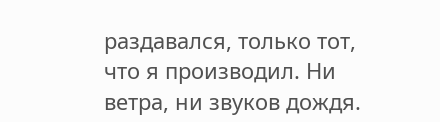раздавался, только тот, что я производил. Ни ветра, ни звуков дождя.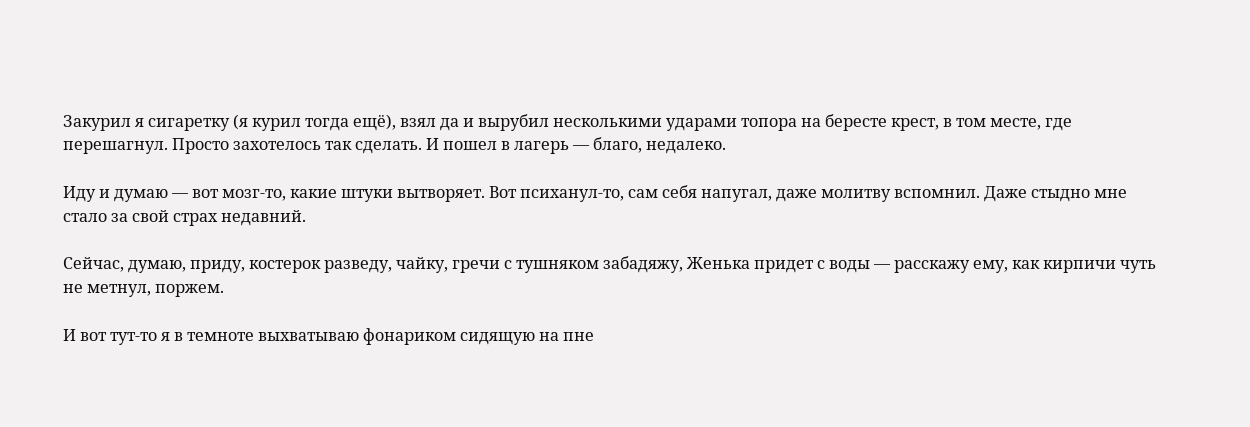Закурил я сигаретку (я курил тогда ещё), взял да и вырубил несколькими ударами топора на бересте крест, в том месте, где перешагнул. Просто захотелось так сделать. И пошел в лагерь — благо, недалеко.

Иду и думаю — вот мозг-то, какие штуки вытворяет. Вот психанул-то, сам себя напугал, даже молитву вспомнил. Даже стыдно мне стало за свой страх недавний.

Сейчас, думаю, приду, костерок разведу, чайку, гречи с тушняком забадяжу, Женька придет с воды — расскажу ему, как кирпичи чуть не метнул, поржем.

И вот тут-то я в темноте выхватываю фонариком сидящую на пне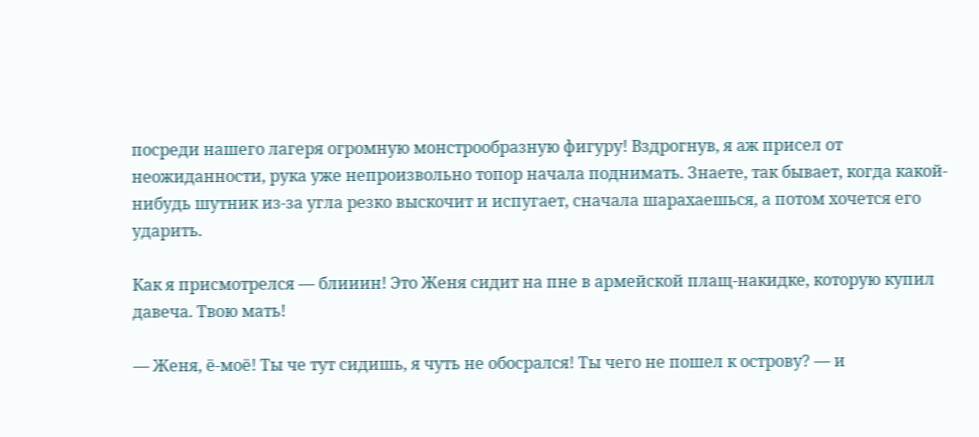посреди нашего лагеря огромную монстрообразную фигуру! Вздрогнув, я аж присел от неожиданности, рука уже непроизвольно топор начала поднимать. Знаете, так бывает, когда какой-нибудь шутник из-за угла резко выскочит и испугает, сначала шарахаешься, а потом хочется его ударить.

Как я присмотрелся — блииин! Это Женя сидит на пне в армейской плащ-накидке, которую купил давеча. Твою мать!

— Женя, ё-моё! Ты че тут сидишь, я чуть не обосрался! Ты чего не пошел к острову? — и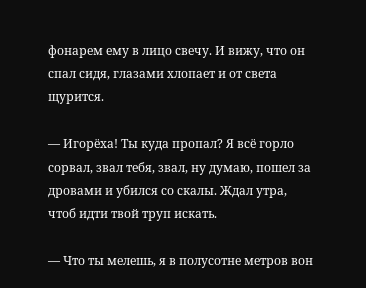фонарем ему в лицо свечу. И вижу, что он спал сидя, глазами хлопает и от света щурится.

— Игорёха! Ты куда пропал? Я всё горло сорвал, звал тебя, звал, ну думаю, пошел за дровами и убился со скалы. Ждал утра, чтоб идти твой труп искать.

— Что ты мелешь, я в полусотне метров вон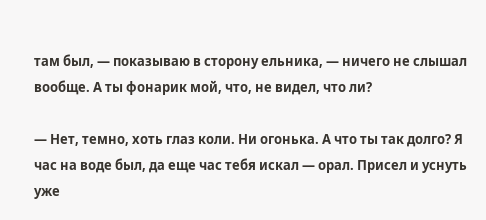там был, — показываю в сторону ельника, — ничего не слышал вообще. А ты фонарик мой, что, не видел, что ли?

— Нет, темно, хоть глаз коли. Ни огонька. А что ты так долго? Я час на воде был, да еще час тебя искал — орал. Присел и уснуть уже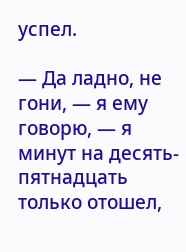успел.

— Да ладно, не гони, — я ему говорю, — я минут на десять-пятнадцать только отошел,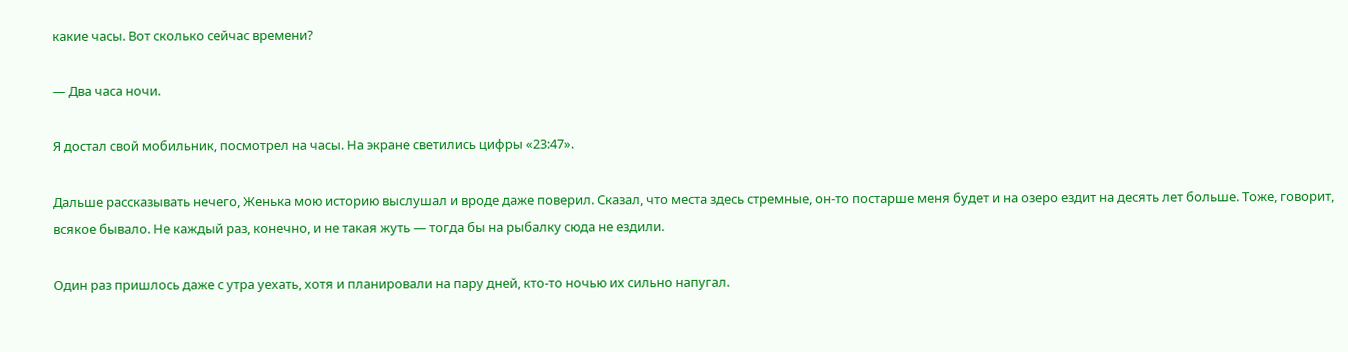какие часы. Вот сколько сейчас времени?

— Два часа ночи.

Я достал свой мобильник, посмотрел на часы. На экране светились цифры «23:47».

Дальше рассказывать нечего, Женька мою историю выслушал и вроде даже поверил. Сказал, что места здесь стремные, он-то постарше меня будет и на озеро ездит на десять лет больше. Тоже, говорит, всякое бывало. Не каждый раз, конечно, и не такая жуть — тогда бы на рыбалку сюда не ездили.

Один раз пришлось даже с утра уехать, хотя и планировали на пару дней, кто-то ночью их сильно напугал.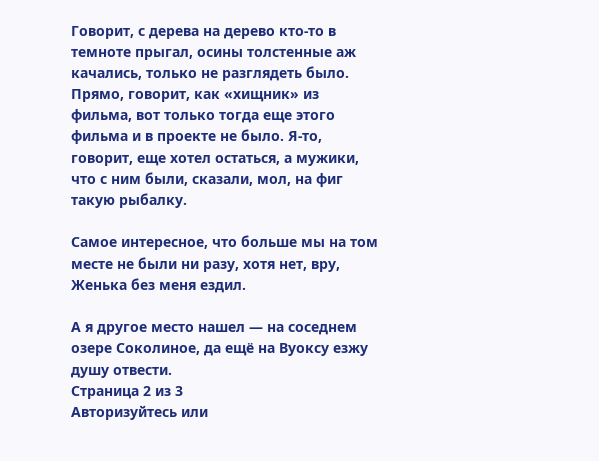Говорит, с дерева на дерево кто-то в темноте прыгал, осины толстенные аж качались, только не разглядеть было. Прямо, говорит, как «хищник» из фильма, вот только тогда еще этого фильма и в проекте не было. Я-то, говорит, еще хотел остаться, а мужики, что с ним были, сказали, мол, на фиг такую рыбалку.

Самое интересное, что больше мы на том месте не были ни разу, хотя нет, вру, Женька без меня ездил.

А я другое место нашел — на соседнем озере Соколиное, да ещё на Вуоксу езжу душу отвести.
Страница 2 из 3
Авторизуйтесь или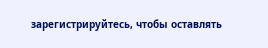зарегистрируйтесь, чтобы оставлять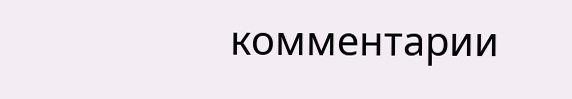комментарии